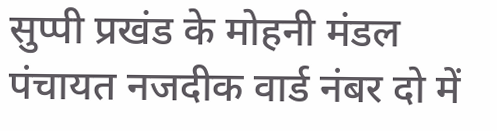सुप्पी प्रखंड के मोहनी मंडल पंचायत नजदीक वार्ड नंबर दो में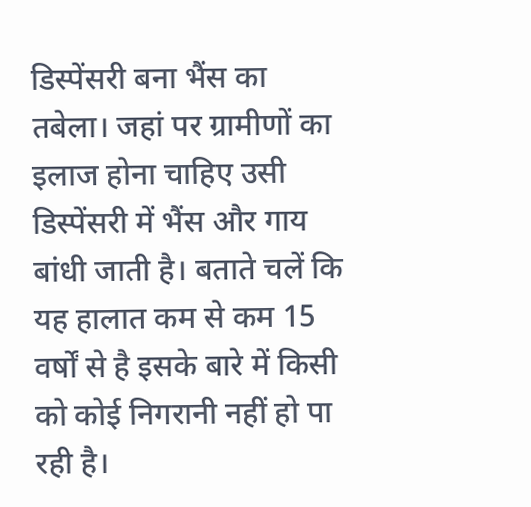डिस्पेंसरी बना भैंस का तबेला। जहां पर ग्रामीणों का इलाज होना चाहिए उसी डिस्पेंसरी में भैंस और गाय बांधी जाती है। बताते चलें कि यह हालात कम से कम 15 वर्षों से है इसके बारे में किसी को कोई निगरानी नहीं हो पा रही है।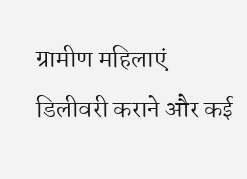ग्रामीण महिलाएं डिलीवरी कराने और कई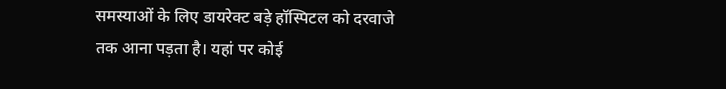समस्याओं के लिए डायरेक्ट बड़े हॉस्पिटल को दरवाजे तक आना पड़ता है। यहां पर कोई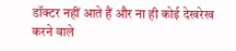डॉक्टर नहीं आते हैं और ना ही कोई देखरेख करने वाले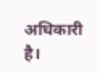अधिकारी है।